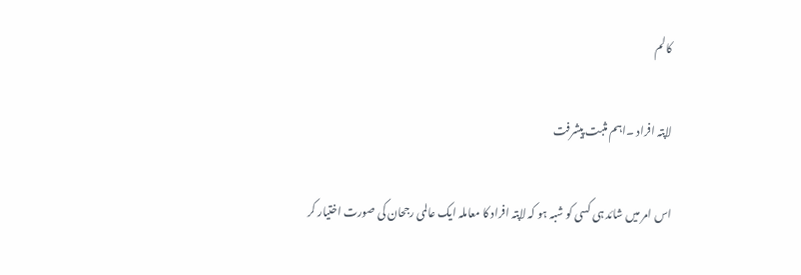کالم

لاپتہ افراد ۔اہم مثبت پیشرفت

اس امر میں شائد ہی کسی کو شبہ ہو کہ لاپتہ افراد کا معاملہ ایک عالمی رجحان کی صورت اختیار کر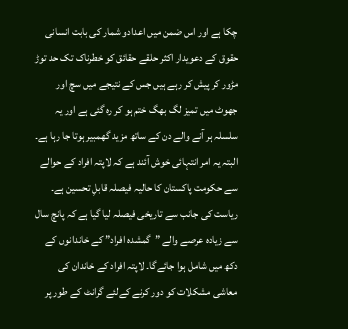چکا ہے اور اس ضمن میں اعدادو شمار کی بابت انسانی حقوق کے دعویدار اکثر حلقے حقائق کو خطرناک تک حد توڑ مڑور کر پیش کر رہے ہیں جس کے نتیجے میں سچ اور جھوٹ میں تمیز لگ بھگ ختم ہو کر رہ گئی ہے اور یہ سلسلہ ہر آنے والے دن کے ساتھ مزید گھمبیر ہوتا جا رہا ہے۔ البتہ یہ امر انتہائی خوش آئند ہے کہ لاپتہ افراد کے حوالے سے حکومت پاکستان کا حالیہ فیصلہ قابلِ تحسین ہے۔ ریاست کی جانب سے تاریخی فیصلہ لیا گیا ہے کہ پانچ سال سے زیادہ عرصے والے ”گمشدہ افراد” کے خاندانوں کے دکھ میں شامل ہوا جائےگا۔ لاپتہ افراد کے خاندان کی معاشی مشکلات کو دور کرنے کےلئے گرانٹ کے طور پر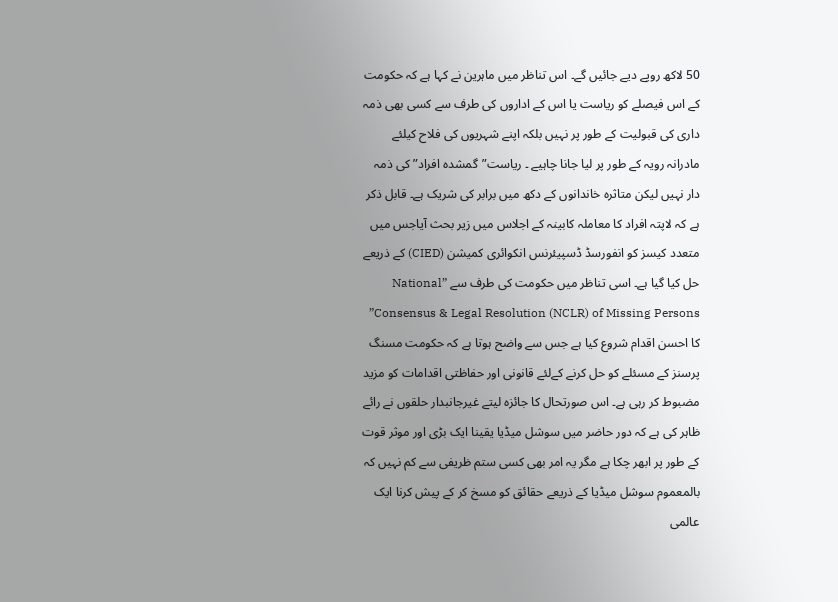50 لاکھ روپے دیے جائیں گے۔ اس تناظر میں ماہرین نے کہا ہے کہ حکومت کے اس فیصلے کو ریاست یا اس کے اداروں کی طرف سے کسی بھی ذمہ داری کی قبولیت کے طور پر نہیں بلکہ اپنے شہریوں کی فلاح کیلئے مادرانہ رویہ کے طور پر لیا جانا چاہیے ۔ ریاست”گمشدہ افراد” کی ذمہ دار نہیں لیکن متاثرہ خاندانوں کے دکھ میں برابر کی شریک ہے۔ قابل ذکر ہے کہ لاپتہ افراد کا معاملہ کابینہ کے اجلاس میں زیر بحث آیاجس میں متعدد کیسز کو انفورسڈ ڈسپیئرنس انکوائری کمیشن (CIED) کے ذریعے حل کیا گیا ہے۔ اسی تناظر میں حکومت کی طرف سے ”National Consensus & Legal Resolution (NCLR) of Missing Persons” کا احسن اقدام شروع کیا ہے جس سے واضح ہوتا ہے کہ حکومت مسنگ پرسنز کے مسئلے کو حل کرنے کےلئے قانونی اور حفاظتی اقدامات کو مزید مضبوط کر رہی ہے۔ اس صورتحال کا جائزہ لیتے غیرجانبدار حلقوں نے رائے ظاہر کی ہے کہ دور حاضر میں سوشل میڈیا یقینا ایک بڑی اور موثر قوت کے طور پر ابھر چکا ہے مگر یہ امر بھی کسی ستم ظریفی سے کم نہیں کہ بالمعموم سوشل میڈیا کے ذریعے حقائق کو مسخ کر کے پیش کرنا ایک عالمی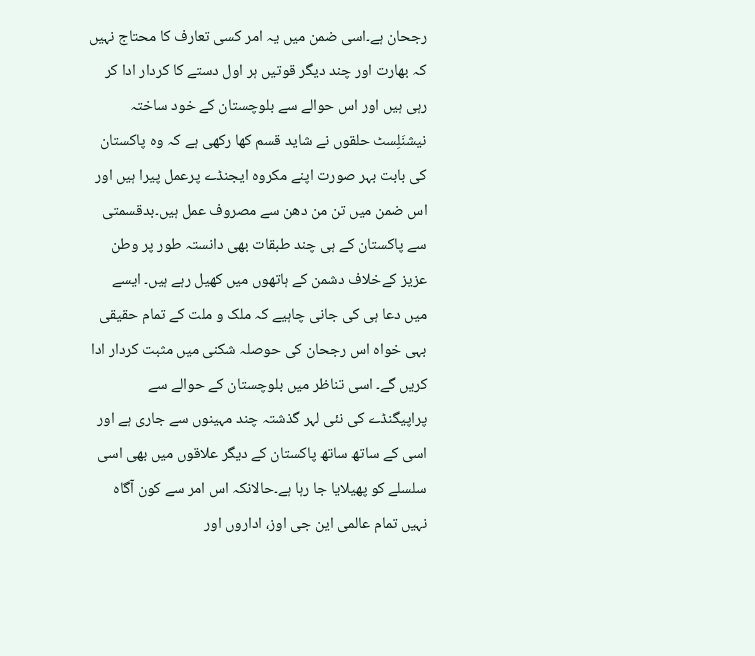رجحان ہے۔اسی ضمن میں یہ امر کسی تعارف کا محتاج نہیں کہ بھارت اور چند دیگر قوتیں ہر اول دستے کا کردار ادا کر رہی ہیں اور اس حوالے سے بلوچستان کے خود ساختہ نیشنَلِسٹ حلقوں نے شاید قسم کھا رکھی ہے کہ وہ پاکستان کی بابت بہر صورت اپنے مکروہ ایجنڈے پرعمل پیرا ہیں اور اس ضمن میں تن من دھن سے مصروف عمل ہیں۔بدقسمتی سے پاکستان کے ہی چند طبقات بھی دانستہ طور پر وطن عزیز کےخلاف دشمن کے ہاتھوں میں کھیل رہے ہیں۔ ایسے میں دعا ہی کی جانی چاہیے کہ ملک و ملت کے تمام حقیقی بہی خواہ اس رجحان کی حوصلہ شکنی میں مثبت کردار ادا کریں گے۔ اسی تناظر میں بلوچستان کے حوالے سے پراپیگنڈے کی نئی لہر گذشتہ چند مہینوں سے جاری ہے اور اسی کے ساتھ ساتھ پاکستان کے دیگر علاقوں میں بھی اسی سلسلے کو پھیلایا جا رہا ہے۔حالانکہ اس امر سے کون آگاہ نہیں تمام عالمی این جی اوز، اداروں اور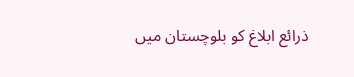ذرائع ابلاغ کو بلوچستان میں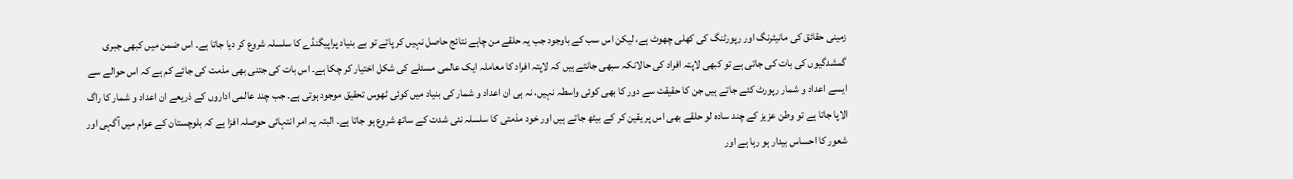زمینی حقائق کی مانیٹرنگ اور رپورٹنگ کی کھلی چھوٹ ہے، لیکن اس سب کے باوجود جب یہ حلقے من چاہے نتائج حاصل نہیں کر پاتے تو بے بنیاد پراپیگنڈے کا سلسلہ شروع کر دیا جاتا ہے۔ اس ضمن میں کبھی جبری گمشدگیوں کی بات کی جاتی ہے تو کبھی لاپتہ افراد کی حالانکہ سبھی جانتے ہیں کہ لاپتہ افراد کا معاملہ ایک عالمی مسئلے کی شکل اختیار کر چکا ہے۔ اس بات کی جتنی بھی مذمت کی جائے کم ہے کہ اس حوالے سے ایسے اعداد و شمار رپورٹ کئے جاتے ہیں جن کا حقیقت سے دور کا بھی کوئی واسطہ نہیں، نہ ہی ان اعداد و شمار کی بنیاد میں کوئی ٹھوس تحقیق موجود ہوتی ہے۔ جب چند عالمی اداروں کے ذریعے ان اعداد و شمار کا راگ الاپا جاتا ہے تو وطن عزیز کے چند سادہ لو حلقے بھی اس پر یقین کر کے بیٹھ جاتے ہیں اور خود مذمتی کا سلسلہ نئی شدت کے ساتھ شروع ہو جاتا ہے۔ البتہ یہ امر انتہائی حوصلہ افزا ہے کہ بلوچستان کے عوام میں آگہی اور شعور کا احساس بیدار ہو رہا ہے اور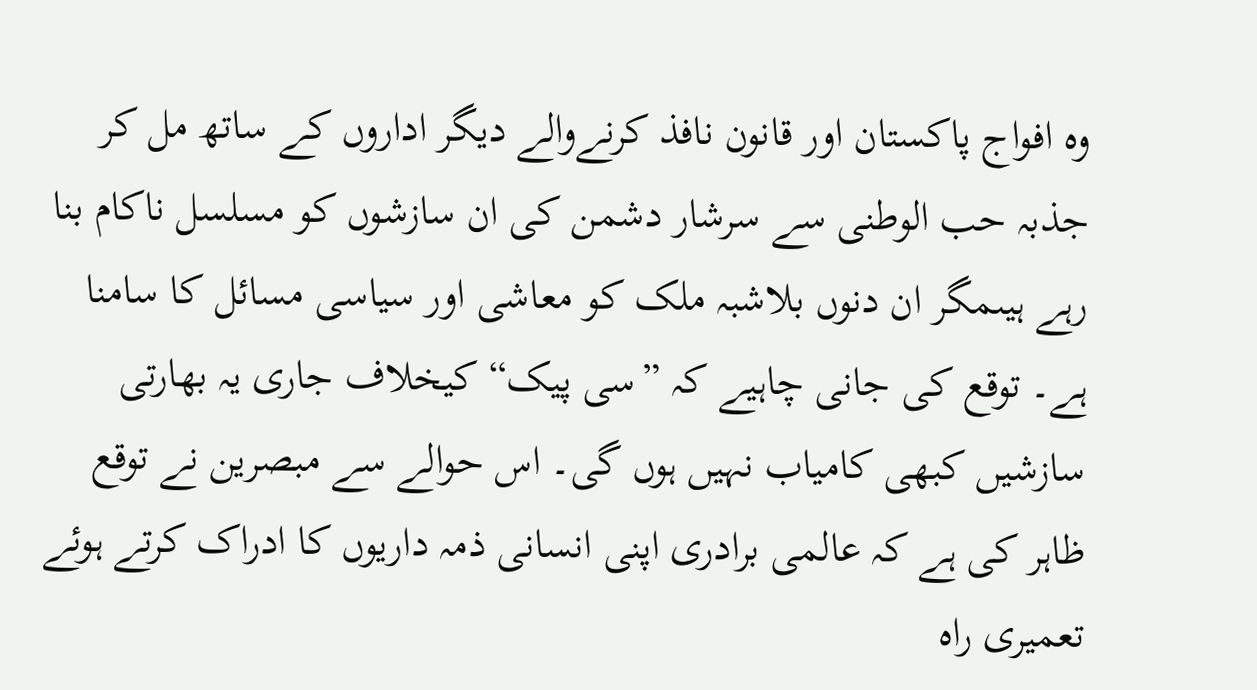وہ افواج پاکستان اور قانون نافذ کرنےوالے دیگر اداروں کے ساتھ مل کر جذبہ حب الوطنی سے سرشار دشمن کی ان سازشوں کو مسلسل ناکام بنا رہے ہیںمگر ان دنوں بلاشبہ ملک کو معاشی اور سیاسی مسائل کا سامنا ہے۔ توقع کی جانی چاہیے کہ ”سی پیک“ کیخلاف جاری یہ بھارتی سازشیں کبھی کامیاب نہیں ہوں گی۔ اس حوالے سے مبصرین نے توقع ظاہر کی ہے کہ عالمی برادری اپنی انسانی ذمہ داریوں کا ادراک کرتے ہوئے تعمیری راہ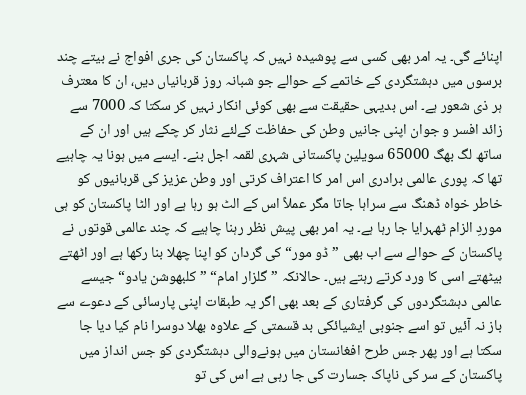اپنائے گی۔ یہ امر بھی کسی سے پوشیدہ نہیں کہ پاکستان کی جری افواج نے بیتے چند برسوں میں دہشتگردی کے خاتمے کے حوالے جو شبانہ روز قربانیاں دیں، ان کا معترف ہر ذی شعور ہے۔ اس بدیہی حقیقت سے بھی کوئی انکار نہیں کر سکتا کہ 7000 سے زائد افسر و جوان اپنی جانیں وطن کی حفاظت کےلئے نثار کر چکے ہیں اور ان کے ساتھ لگ بھگ 65000 سویلین پاکستانی شہری لقمہ اجل بنے۔ ایسے میں ہونا یہ چاہیے تھا کہ پوری عالمی برادری اس امر کا اعتراف کرتی اور وطن عزیز کی قربانیوں کو خاطر خواہ ڈھنگ سے سراہا جاتا مگر عملاً اس کے الٹ ہو رہا ہے اور الٹا پاکستان کو ہی موردِ الزام ٹھہرایا جا رہا ہے۔ یہ امر بھی پیش نظر رہنا چاہیے کہ چند عالمی قوتوں نے پاکستان کے حوالے سے اب بھی ”ڈو مور“ کی گردان کو اپنا چھلا بنا رکھا ہے اور اٹھتے بیٹھتے اسی کا ورد کرتے رہتے ہیں۔ حالانکہ ”گلزار امام“ ”کلبھوشن یادو“ جیسے عالمی دہشتگردوں کی گرفتاری کے بعد بھی اگر یہ طبقات اپنی پارسائی کے دعوے سے باز نہ آئیں تو اسے جنوبی ایشیائکی بد قسمتی کے علاوہ بھلا دوسرا نام کیا دیا جا سکتا ہے اور پھر جس طرح افغانستان میں ہونےوالی دہشتگردی کو جس انداز میں پاکستان کے سر کی ناپاک جسارت کی جا رہی ہے اس کی تو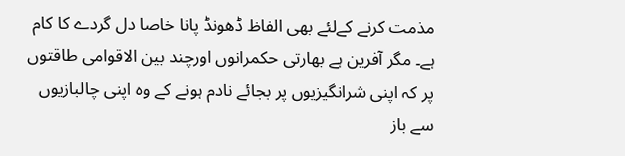مذمت کرنے کےلئے بھی الفاظ ڈھونڈ پانا خاصا دل گردے کا کام ہے۔ مگر آفرین ہے بھارتی حکمرانوں اورچند بین الاقوامی طاقتوں پر کہ اپنی شرانگیزیوں پر بجائے نادم ہونے کے وہ اپنی چالبازیوں سے باز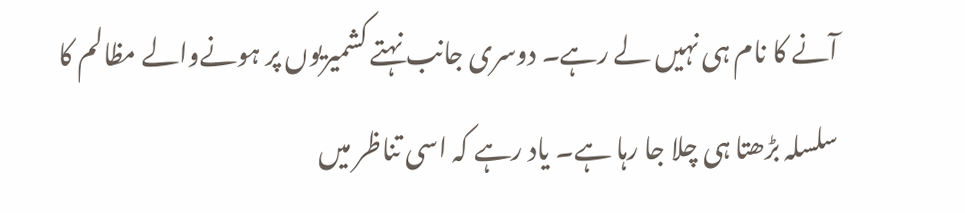آنے کا نام ہی نہیں لے رہے۔ دوسری جانب نہتے کشمیریوں پر ہونےوالے مظالم کا سلسلہ بڑھتا ہی چلا جا رہا ہے۔ یاد رہے کہ اسی تناظر میں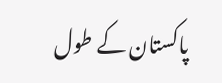پاکستان کے طول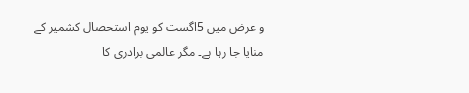و عرض میں 5اگست کو یوم استحصال کشمیر کے منایا جا رہا ہے۔ مگر عالمی برادری کا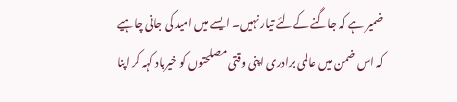ضمیر ہے کہ جاگنے کےلئے تیار نہیں۔ ایسے میں امید کی جانی چاہیے کہ اس ضمن میں عالمی برادری اپنی وقتی مصلحتوں کو خیرباد کہہ کر اپنا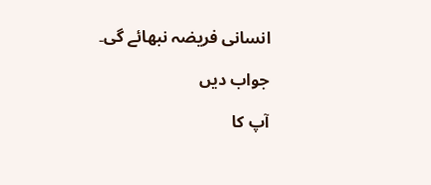انسانی فریضہ نبھائے گی۔

جواب دیں

آپ کا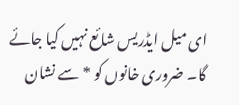ای میل ایڈریس شائع نہیں کیا جائے گا۔ ضروری خانوں کو * سے نشان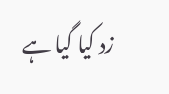زد کیا گیا ہے